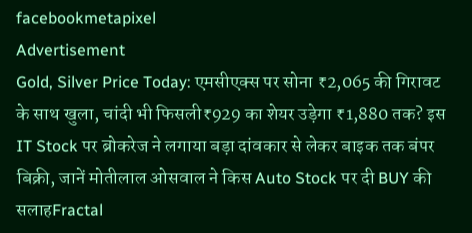facebookmetapixel
Advertisement
Gold, Silver Price Today: एमसीएक्स पर सोना ₹2,065 की गिरावट के साथ खुला, चांदी भी फिसली₹929 का शेयर उड़ेगा ₹1,880 तक? इस IT Stock पर ब्रोकरेज ने लगाया बड़ा दांवकार से लेकर बाइक तक बंपर बिक्री, जानें मोतीलाल ओसवाल ने किस Auto Stock पर दी BUY की सलाहFractal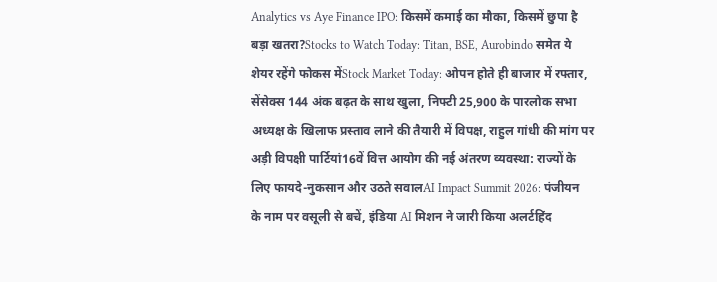Analytics vs Aye Finance IPO: किसमें कमाई का मौका, किसमें छुपा है बड़ा खतरा?Stocks to Watch Today: Titan, BSE, Aurobindo समेत ये शेयर रहेंगे फोकस मेंStock Market Today: ओपन होते ही बाजार में रफ्तार, सेंसेक्स 144 अंक बढ़त के साथ खुला, निफ्टी 25,900 के पारलोक सभा अध्यक्ष के खिलाफ प्रस्ताव लाने की तैयारी में विपक्ष, राहुल गांधी की मांग पर अड़ी विपक्षी पार्टियां16वें वित्त आयोग की नई अंतरण व्यवस्था: राज्यों के लिए फायदे-नुकसान और उठते सवालAI Impact Summit 2026: पंजीयन के नाम पर वसूली से बचें, इंडिया AI मिशन ने जारी किया अलर्टहिंद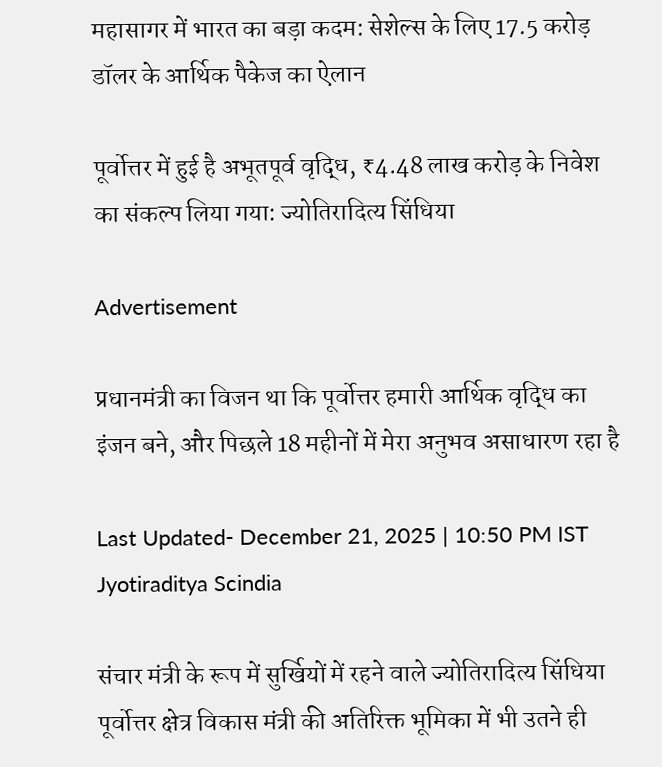महासागर में भारत का बड़ा कदम: सेशेल्स के लिए 17.5 करोड़ डॉलर के आर्थिक पैकेज का ऐलान

पूर्वोत्तर में हुई है अभूतपूर्व वृद्धि, ₹4.48 लाख करोड़ के निवेश का संकल्प लिया गया: ज्योतिरादित्य सिंधिया

Advertisement

प्रधानमंत्री का विजन था कि पूर्वोत्तर हमारी आर्थिक वृद्धि का इंजन बने, और पिछले 18 महीनों में मेरा अनुभव असाधारण रहा है

Last Updated- December 21, 2025 | 10:50 PM IST
Jyotiraditya Scindia

संचार मंत्री के रूप में सुर्खियों में रहने वाले ज्योतिरादित्य सिंधिया पूर्वोत्तर क्षेत्र विकास मंत्री की अतिरिक्त भूमिका में भी उतने ही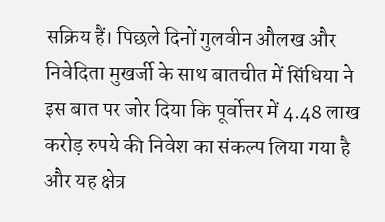सक्रिय हैं। पिछले दिनों गुलवीन औलख और निवेदिता मुखर्जी के साथ बातचीत में सिंधिया ने इस बात पर जोर दिया कि पूर्वोत्तर में 4.48 लाख करोड़ रुपये की निवेश का संकल्प लिया गया है और यह क्षेत्र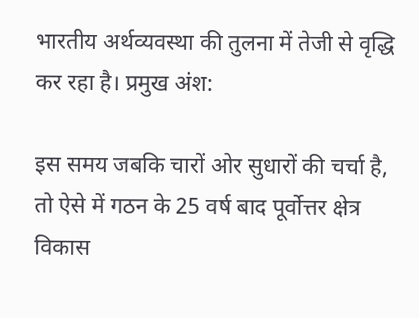भारतीय अर्थव्यवस्था की तुलना में तेजी से वृद्धि कर रहा है। प्रमुख अंश:

इस समय जबकि चारों ओर सुधारों की चर्चा है, तो ऐसे में गठन के 25 वर्ष बाद पूर्वोत्तर क्षेत्र विकास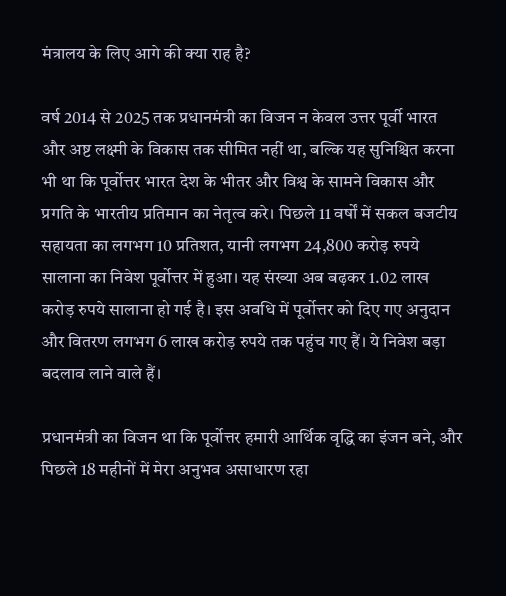मंत्रालय के लिए आगे की क्या राह है?

वर्ष 2014 से 2025 तक प्रधानमंत्री का विजन न केवल उत्तर पूर्वी भारत और अष्ट लक्ष्मी के विकास तक सीमित नहीं था, बल्कि यह सुनिश्चित करना भी था कि पूर्वोत्तर भारत देश के भीतर और विश्व के सामने विकास और प्रगति के भारतीय प्रतिमान का नेतृत्व करे। पिछले 11 वर्षों में सकल बजटीय सहायता का लगभग 10 प्रतिशत, यानी लगभग 24,800 करोड़ रुपये सालाना का निवेश पूर्वोत्तर में हुआ। यह संख्या अब बढ़कर 1.02 लाख करोड़ रुपये सालाना हो गई है। इस अवधि में पूर्वोत्तर को दिए गए अनुदान और वितरण लगभग 6 लाख करोड़ रुपये तक पहुंच गए हैं। ये निवेश बड़ा बदलाव लाने वाले हैं।

प्रधानमंत्री का विजन था कि पूर्वोत्तर हमारी आर्थिक वृद्धि का इंजन बने, और पिछले 18 महीनों में मेरा अनुभव असाधारण रहा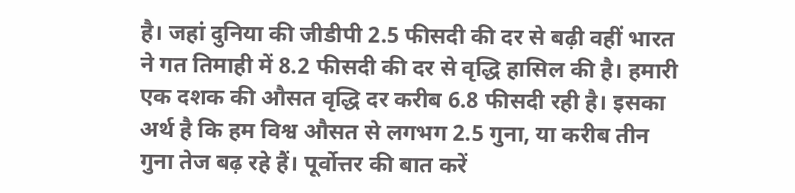है। जहां दुनिया की जीडीपी 2.5 फीसदी की दर से बढ़ी वहीं भारत ने गत तिमाही में 8.2 फीसदी की दर से वृद्धि हासिल की है। हमारी एक दशक की औसत वृद्धि दर करीब 6.8 फीसदी रही है। इसका अर्थ है कि हम विश्व औसत से लगभग 2.5 गुना, या करीब तीन गुना तेज बढ़ रहे हैं। पूर्वोत्तर की बात करें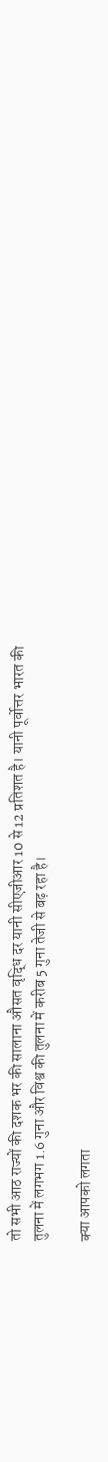तो सभी आठ राज्यों की दशक भर की सालाना औसत वृद्धि दर यानी सीएजीआर 10 से 12 प्रतिशत है। यानी पूर्वोत्तर भारत की तुलना में लगभग 1.6 गुना और विश्व की तुलना में करीब 5 गुना तेजी से बढ़ रहा है।

क्या आपको लगता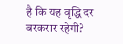है कि यह वृद्धि दर बरकरार रहेगी?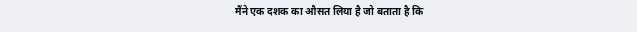मैंने एक दशक का औसत लिया है जो बताता है कि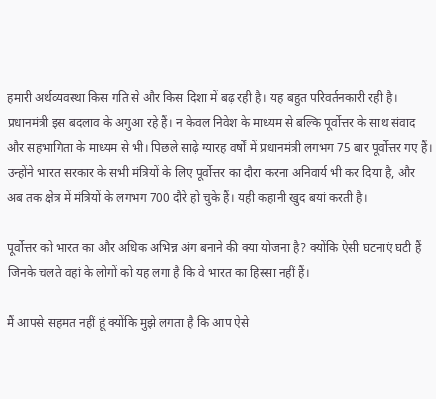हमारी अर्थव्यवस्था किस गति से और किस दिशा में बढ़ रही है। यह बहुत परिवर्तनकारी रही है। प्रधानमंत्री इस बदलाव के अगुआ रहे हैं। न केवल निवेश के माध्यम से बल्कि पूर्वोत्तर के साथ संवाद और सहभागिता के माध्यम से भी। पिछले साढ़े ग्यारह वर्षों में प्रधानमंत्री लगभग 75 बार पूर्वोत्तर गए हैं। उन्होंने भारत सरकार के सभी मंत्रियों के लिए पूर्वोत्तर का दौरा करना अनिवार्य भी कर दिया है, और अब तक क्षेत्र में मंत्रियों के लगभग 700 दौरे हो चुके हैं। यही कहानी खुद बयां करती है।

पूर्वोत्तर को भारत का और अधिक अभिन्न अंग बनाने की क्या योजना है? क्योंकि ऐसी घटनाएं घटी हैं जिनके चलते वहां के लोगों को यह लगा है कि वे भारत का हिस्सा नहीं हैं।

मैं आपसे सहमत नहीं हूं क्योंकि मुझे लगता है कि आप ऐसे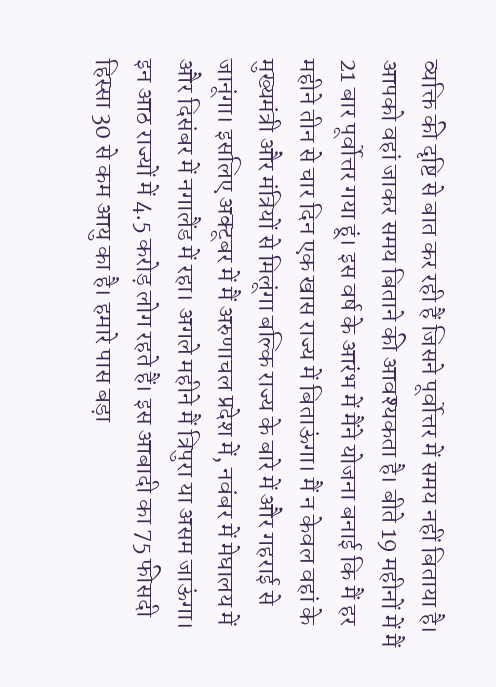व्यक्ति की दृष्टि से बात कर रही हैं जिसने पूर्वोत्तर में समय नहीं बिताया है। आपको वहां जाकर समय बिताने की आवश्यकता है। बीते 19 महीनों में मैं 21 बार पूर्वोत्तर गया हूं। इस वर्ष के आरंभ में मैंने योजना बनाई कि मैं हर महीने तीन से चार दिन एक खास राज्य में बिताऊंगा। मैं न केवल वहां के मुख्यमंत्री और मंत्रियों से मिलूंगा बल्कि राज्य के बारे में और गहराई से जानूंगा। इसलिए अक्टूबर में मैं अरुणाचल प्रदेश में, नवंबर में मेघालय में और दिसंबर में नगालैंड में रहा। अगले महीने मैं त्रिपुरा या असम जाऊंगा। इन आठ राज्यों में 4.5 करोड़ लोग रहते हैं। इस आबादी का 75 फीसदी हिस्सा 30 से कम आयु का है। हमारे पास बड़ा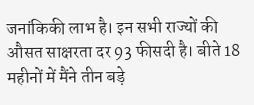जनांकिकी लाभ है। इन सभी राज्यों की औसत साक्षरता दर 93 फीसदी है। बीते 18 महीनों में मैंने तीन बड़े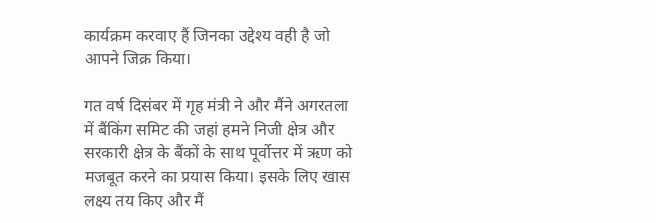कार्यक्रम करवाए हैं जिनका उद्देश्य वही है जो आपने जिक्र किया।

गत वर्ष दिसंबर में गृह मंत्री ने और मैंने अगरतला में बैंकिंग समिट की जहां हमने निजी क्षेत्र और सरकारी क्षेत्र के बैंकों के साथ पूर्वोत्तर में ऋण को मजबूत करने का प्रयास किया। इसके लिए खास लक्ष्य तय किए और मैं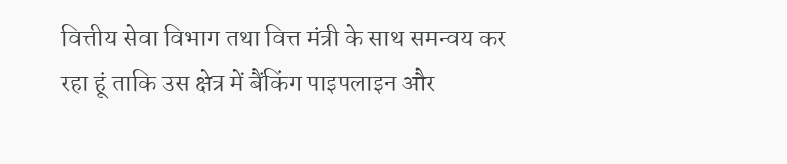वित्तीय सेवा विभाग तथा वित्त मंत्री के साथ समन्वय कर रहा हूं ताकि उस क्षेत्र में बैंकिंग पाइपलाइन और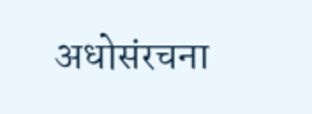अधोसंरचना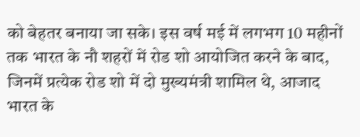को बेहतर बनाया जा सके। इस वर्ष मई में लगभग 10 महीनों तक भारत के नौ शहरों में रोड शो आयोजित करने के बाद, जिनमें प्रत्येक रोड शो में दो मुख्यमंत्री शामिल थे, आजाद भारत के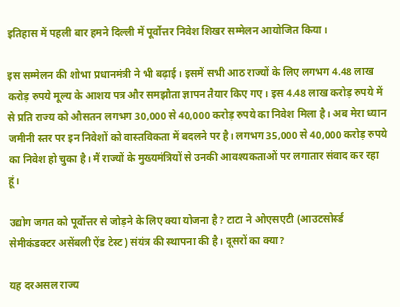इतिहास में पहली बार हमने दिल्ली में पूर्वोत्तर निवेश शिखर सम्मेलन आयोजित किया।

इस सम्मेलन की शोभा प्रधानमंत्री ने भी बढ़ाई। इसमें सभी आठ राज्यों के लिए लगभग 4.48 लाख करोड़ रुपये मूल्य के आशय पत्र और समझौता ज्ञापन तैयार किए गए। इस 4.48 लाख करोड़ रुपये में से प्रति राज्य को औसतन लगभग 30,000 से 40,000 करोड़ रुपये का निवेश मिला है। अब मेरा ध्यान जमीनी स्तर पर इन निवेशों को वास्तविकता में बदलने पर है। लगभग 35,000 से 40,000 करोड़ रुपये का निवेश हो चुका है। मैं राज्यों के मुख्यमंत्रियों से उनकी आवश्यकताओं पर लगातार संवाद कर रहा हूं।

उद्योग जगत को पूर्वोत्तर से जोड़ने के लिए क्या योजना है? टाटा ने ओएसएटी (आउटसोर्स्ड सेमीकंडक्टर असेंबली ऐंड टेस्ट) संयंत्र की स्थापना की है। दूसरों का क्या?

यह दरअसल राज्य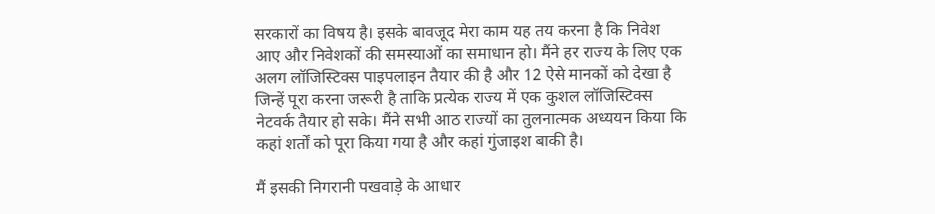सरकारों का विषय है। इसके बावजूद मेरा काम यह तय करना है कि निवेश आए और निवेशकों की समस्याओं का समाधान हो। मैंने हर राज्य के लिए एक अलग लॉजिस्टिक्स पाइपलाइन तैयार की है और 12 ऐसे मानकों को देखा है जिन्हें पूरा करना जरूरी है ताकि प्रत्येक राज्य में एक कुशल लॉजिस्टिक्स नेटवर्क तैयार हो सके। मैंने सभी आठ राज्यों का तुलनात्मक अध्ययन किया कि कहां शर्तों को पूरा किया गया है और कहां गुंजाइश बाकी है।

मैं इसकी निगरानी पखवाड़े के आधार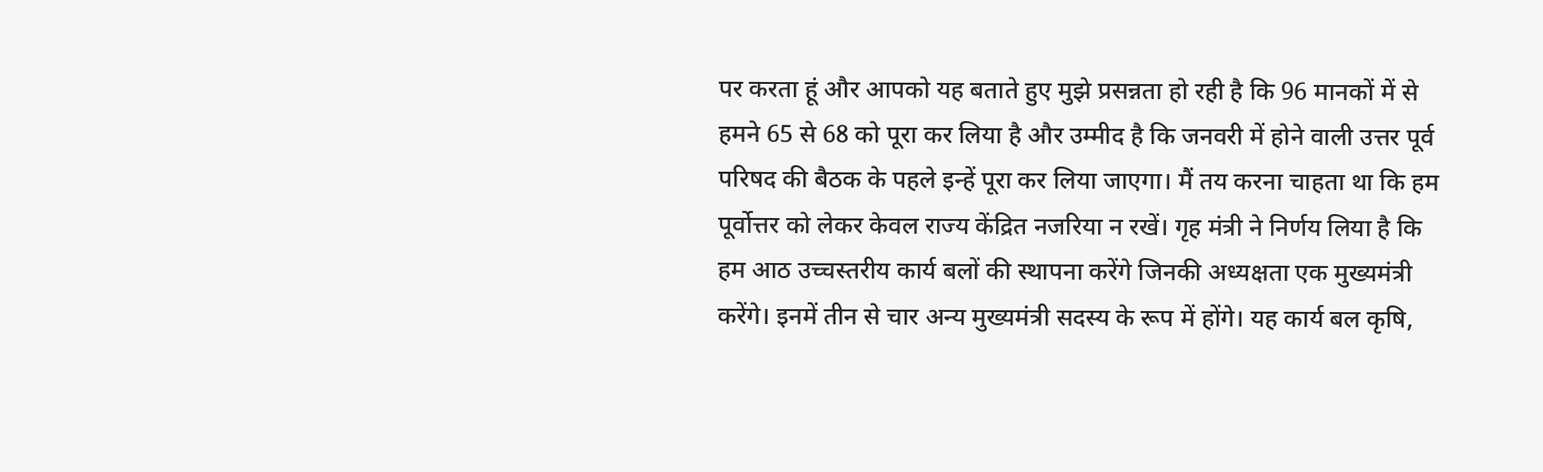पर करता हूं और आपको यह बताते हुए मुझे प्रसन्नता हो रही है कि 96 मानकों में से हमने 65 से 68 को पूरा कर लिया है और उम्मीद है कि जनवरी में होने वाली उत्तर पूर्व परिषद की बैठक के पहले इन्हें पूरा कर लिया जाएगा। मैं तय करना चाहता था कि हम पूर्वोत्तर को लेकर केवल राज्य केंद्रित नजरिया न रखें। गृह मंत्री ने निर्णय लिया है कि हम आठ उच्चस्तरीय कार्य बलों की स्थापना करेंगे जिनकी अध्यक्षता एक मुख्यमंत्री करेंगे। इनमें तीन से चार अन्य मुख्यमंत्री सदस्य के रूप में होंगे। यह कार्य बल कृषि,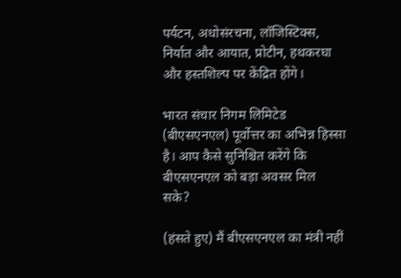पर्यटन, अधोसंरचना, लॉजिस्टिक्स, निर्यात और आयात, प्रोटीन, हथकरघा और हस्तशिल्प पर केंद्रित होंगे।

भारत संचार निगम लिमिटेड (बीएसएनएल) पूर्वोत्तर का अभिन्न हिस्सा है। आप कैसे सुनिश्चित करेंगे कि बीएसएनएल को बड़ा अवसर मिल सके?

(हंसते हुए) मैं बीएसएनएल का मंत्री नहीं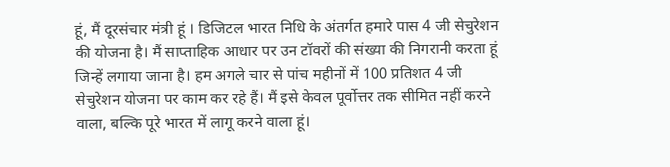हूं, मैं दूरसंचार मंत्री हूं । डिजिटल भारत निधि के अंतर्गत हमारे पास 4 जी सेचुरेशन की योजना है। मैं साप्ताहिक आधार पर उन टॉवरों की संख्या की निगरानी करता हूं जिन्हें लगाया जाना है। हम अगले चार से पांच महीनों में 100 प्रतिशत 4 जी सेचुरेशन योजना पर काम कर रहे हैं। मैं इसे केवल पूर्वोत्तर तक सीमित नहीं करने वाला, बल्कि पूरे भारत में लागू करने वाला हूं।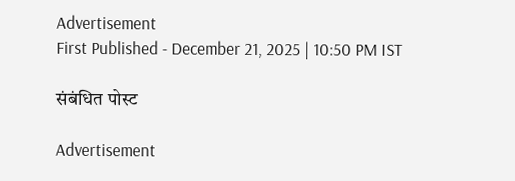Advertisement
First Published - December 21, 2025 | 10:50 PM IST

संबंधित पोस्ट

Advertisement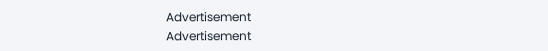Advertisement
Advertisement